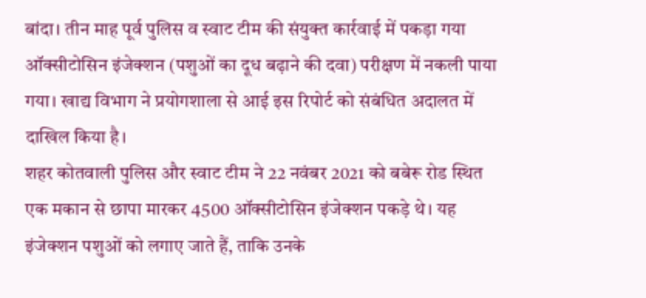बांदा। तीन माह पूर्व पुलिस व स्वाट टीम की संयुक्त कार्रवाई में पकड़ा गया ऑक्सीटोसिन इंजेक्शन (पशुओं का दूध बढ़ाने की दवा) परीक्षण में नकली पाया गया। खाद्य विभाग ने प्रयोगशाला से आई इस रिपोर्ट को संबंधित अदालत में दाखिल किया है।
शहर कोतवाली पुलिस और स्वाट टीम ने 22 नवंबर 2021 को बबेरू रोड स्थित एक मकान से छापा मारकर 4500 ऑक्सीटोसिन इंजेक्शन पकड़े थे। यह इंजेक्शन पशुओं को लगाए जाते हैं, ताकि उनके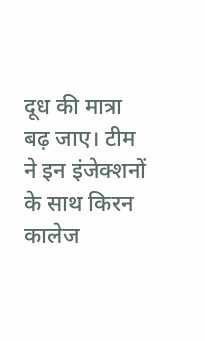दूध की मात्रा बढ़ जाए। टीम ने इन इंजेक्शनों के साथ किरन कालेज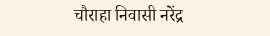चौराहा निवासी नरेंद्र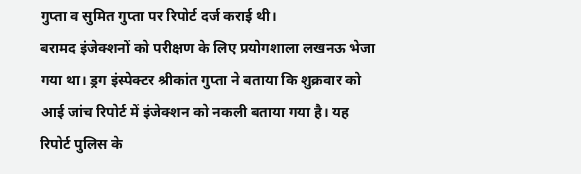गुप्ता व सुमित गुप्ता पर रिपोर्ट दर्ज कराई थी।
बरामद इंजेक्शनों को परीक्षण के लिए प्रयोगशाला लखनऊ भेजा गया था। ड्रग इंस्पेक्टर श्रीकांत गुप्ता ने बताया कि शुक्रवार को आई जांच रिपोर्ट में इंजेक्शन को नकली बताया गया है। यह रिपोर्ट पुलिस के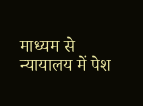माध्यम से न्यायालय में पेश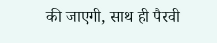की जाएगी, साथ ही पैरवी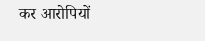कर आरोपियों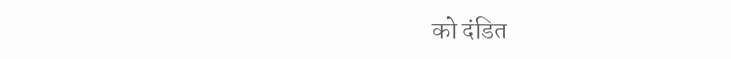को दंडित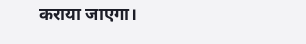कराया जाएगा।